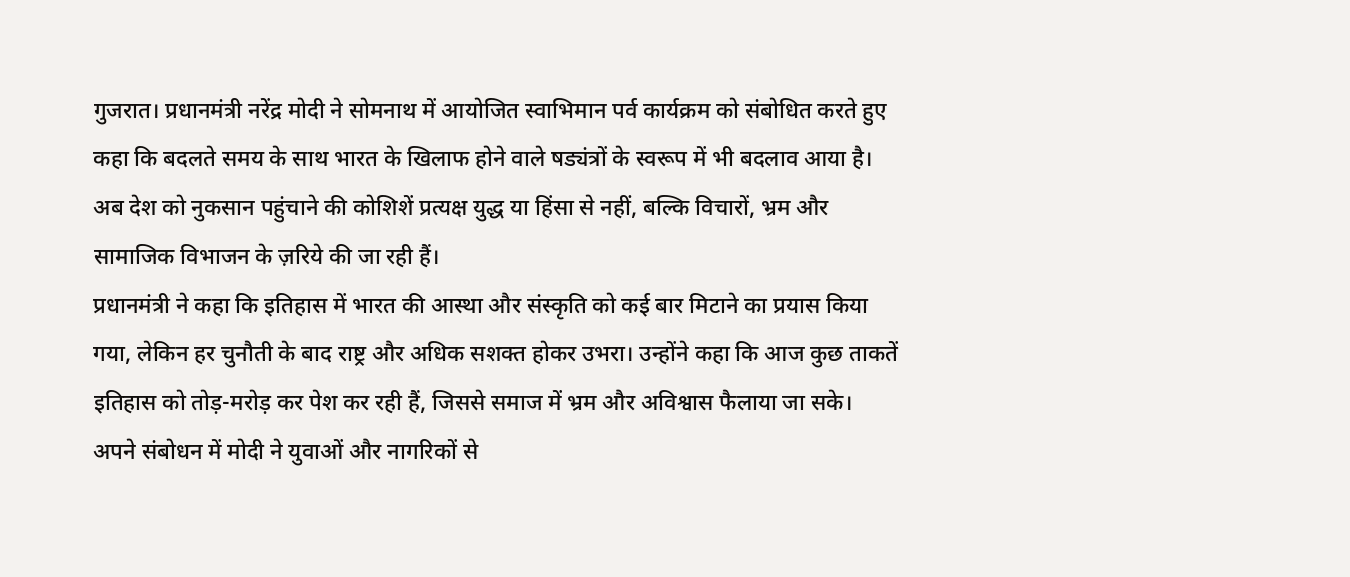गुजरात। प्रधानमंत्री नरेंद्र मोदी ने सोमनाथ में आयोजित स्वाभिमान पर्व कार्यक्रम को संबोधित करते हुए कहा कि बदलते समय के साथ भारत के खिलाफ होने वाले षड्यंत्रों के स्वरूप में भी बदलाव आया है। अब देश को नुकसान पहुंचाने की कोशिशें प्रत्यक्ष युद्ध या हिंसा से नहीं, बल्कि विचारों, भ्रम और सामाजिक विभाजन के ज़रिये की जा रही हैं।
प्रधानमंत्री ने कहा कि इतिहास में भारत की आस्था और संस्कृति को कई बार मिटाने का प्रयास किया गया, लेकिन हर चुनौती के बाद राष्ट्र और अधिक सशक्त होकर उभरा। उन्होंने कहा कि आज कुछ ताकतें इतिहास को तोड़-मरोड़ कर पेश कर रही हैं, जिससे समाज में भ्रम और अविश्वास फैलाया जा सके।
अपने संबोधन में मोदी ने युवाओं और नागरिकों से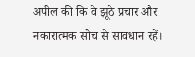अपील की कि वे झूठे प्रचार और नकारात्मक सोच से सावधान रहें।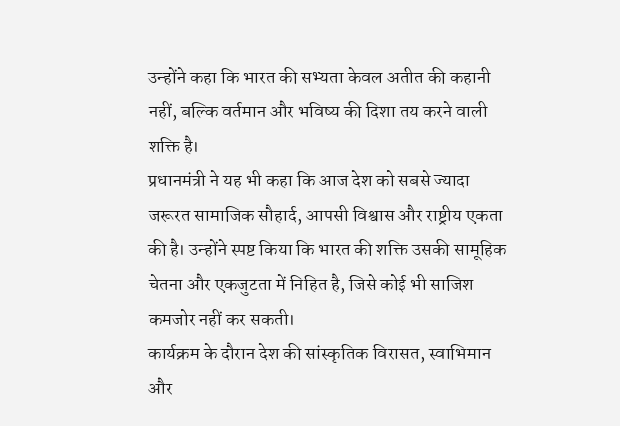उन्होंने कहा कि भारत की सभ्यता केवल अतीत की कहानी नहीं, बल्कि वर्तमान और भविष्य की दिशा तय करने वाली शक्ति है।
प्रधानमंत्री ने यह भी कहा कि आज देश को सबसे ज्यादा जरूरत सामाजिक सौहार्द, आपसी विश्वास और राष्ट्रीय एकता की है। उन्होंने स्पष्ट किया कि भारत की शक्ति उसकी सामूहिक चेतना और एकजुटता में निहित है, जिसे कोई भी साजिश कमजोर नहीं कर सकती।
कार्यक्रम के दौरान देश की सांस्कृतिक विरासत, स्वाभिमान और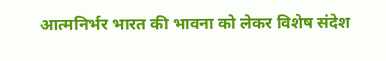आत्मनिर्भर भारत की भावना को लेकर विशेष संदेश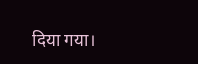दिया गया।